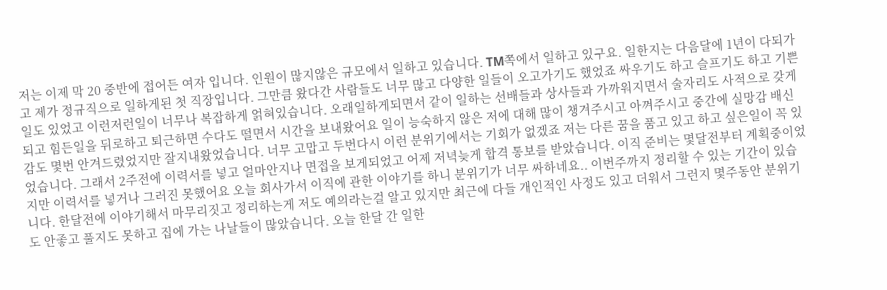저는 이제 막 20 중반에 접어든 여자 입니다. 인원이 많지않은 규모에서 일하고 있습니다. TM쪽에서 일하고 있구요. 일한지는 다음달에 1년이 다되가고 제가 정규직으로 일하게된 첫 직장입니다. 그만큼 왔다간 사람들도 너무 많고 다양한 일들이 오고가기도 했었죠 싸우기도 하고 슬프기도 하고 기쁜일도 있었고 이런저런일이 너무나 복잡하게 얽혀있습니다. 오래일하게되면서 같이 일하는 선배들과 상사들과 가까워지면서 술자리도 사적으로 갖게되고 힘든일을 뒤로하고 퇴근하면 수다도 떨면서 시간을 보내왔어요 일이 능숙하지 않은 저에 대해 많이 챙겨주시고 아껴주시고 중간에 실망감 배신감도 몇번 안겨드렸었지만 잘지내왔었습니다. 너무 고맙고 두번다시 이런 분위기에서는 기회가 없겠죠 저는 다른 꿈을 품고 있고 하고 싶은일이 꼭 있었습니다. 그래서 2주전에 이력서를 넣고 얼마안지나 면접을 보게되었고 어제 저녁늦게 합격 통보를 받았습니다. 이직 준비는 몇달전부터 계획중이었지만 이력서를 넣거나 그러진 못했어요 오늘 회사가서 이직에 관한 이야기를 하니 분위기가 너무 싸하네요.. 이번주까지 정리할 수 있는 기간이 있습니다. 한달전에 이야기해서 마무리짓고 정리하는게 저도 예의라는걸 알고 있지만 최근에 다들 개인적인 사정도 있고 더워서 그런지 몇주동안 분위기도 안좋고 풀지도 못하고 집에 가는 나날들이 많았습니다. 오늘 한달 간 일한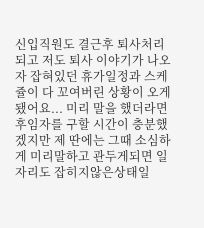신입직원도 결근후 퇴사처리되고 저도 퇴사 이야기가 나오자 잡혀있던 휴가일정과 스케쥴이 다 꼬여버린 상황이 오게됐어요... 미리 말을 했더라면 후임자를 구할 시간이 충분했겠지만 제 딴에는 그때 소심하게 미리말하고 관두게되면 일자리도 잡히지않은상태일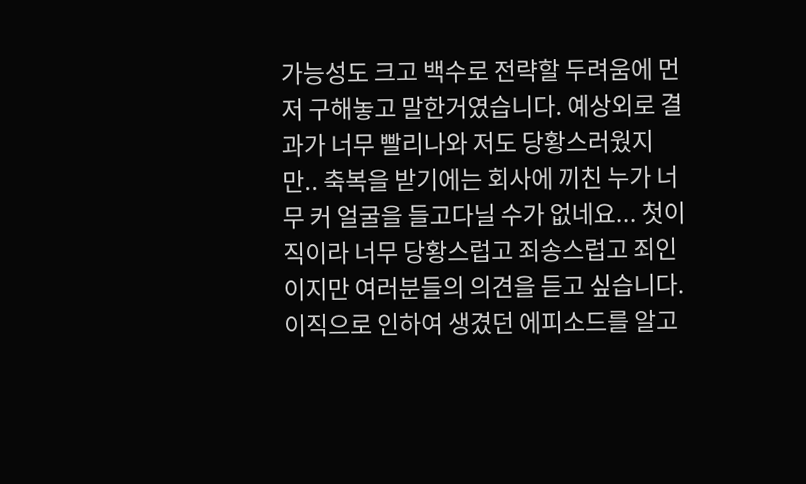가능성도 크고 백수로 전략할 두려움에 먼저 구해놓고 말한거였습니다. 예상외로 결과가 너무 빨리나와 저도 당황스러웠지만.. 축복을 받기에는 회사에 끼친 누가 너무 커 얼굴을 들고다닐 수가 없네요... 첫이직이라 너무 당황스럽고 죄송스럽고 죄인이지만 여러분들의 의견을 듣고 싶습니다. 이직으로 인하여 생겼던 에피소드를 알고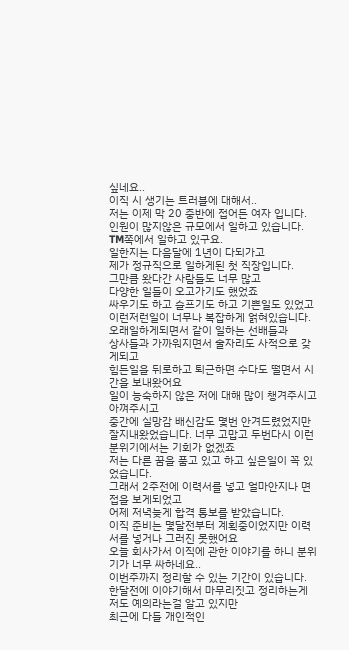싶네요..
이직 시 생기는 트러블에 대해서..
저는 이제 막 20 중반에 접어든 여자 입니다.
인원이 많지않은 규모에서 일하고 있습니다.
TM쪽에서 일하고 있구요.
일한지는 다음달에 1년이 다되가고
제가 정규직으로 일하게된 첫 직장입니다.
그만큼 왔다간 사람들도 너무 많고
다양한 일들이 오고가기도 했었죠
싸우기도 하고 슬프기도 하고 기쁜일도 있었고
이런저런일이 너무나 복잡하게 얽혀있습니다.
오래일하게되면서 같이 일하는 선배들과
상사들과 가까워지면서 술자리도 사적으로 갖게되고
힘든일을 뒤로하고 퇴근하면 수다도 떨면서 시간을 보내왔어요
일이 능숙하지 않은 저에 대해 많이 챙겨주시고 아껴주시고
중간에 실망감 배신감도 몇번 안겨드렸었지만
잘지내왔었습니다. 너무 고맙고 두번다시 이런 분위기에서는 기회가 없겠죠
저는 다른 꿈을 품고 있고 하고 싶은일이 꼭 있었습니다.
그래서 2주전에 이력서를 넣고 얼마안지나 면접을 보게되었고
어제 저녁늦게 합격 통보를 받았습니다.
이직 준비는 몇달전부터 계획중이었지만 이력서를 넣거나 그러진 못했어요
오늘 회사가서 이직에 관한 이야기를 하니 분위기가 너무 싸하네요..
이번주까지 정리할 수 있는 기간이 있습니다.
한달전에 이야기해서 마무리짓고 정리하는게 저도 예의라는걸 알고 있지만
최근에 다들 개인적인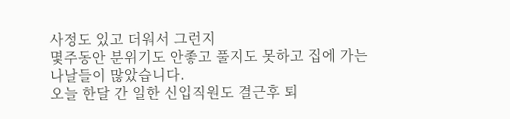사정도 있고 더워서 그런지
몇주동안 분위기도 안좋고 풀지도 못하고 집에 가는 나날들이 많았습니다.
오늘 한달 간 일한 신입직원도 결근후 퇴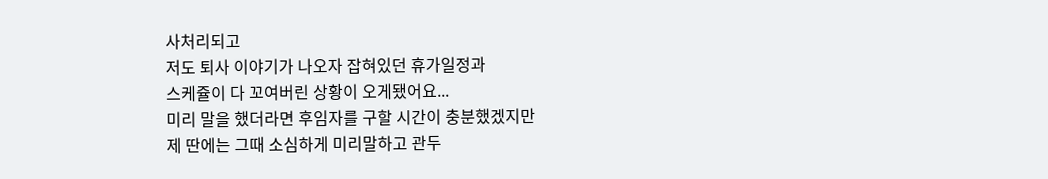사처리되고
저도 퇴사 이야기가 나오자 잡혀있던 휴가일정과
스케쥴이 다 꼬여버린 상황이 오게됐어요...
미리 말을 했더라면 후임자를 구할 시간이 충분했겠지만
제 딴에는 그때 소심하게 미리말하고 관두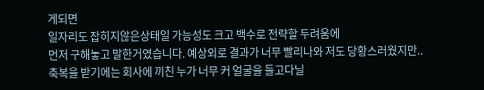게되면
일자리도 잡히지않은상태일 가능성도 크고 백수로 전략할 두려움에
먼저 구해놓고 말한거였습니다. 예상외로 결과가 너무 빨리나와 저도 당황스러웠지만..
축복을 받기에는 회사에 끼친 누가 너무 커 얼굴을 들고다닐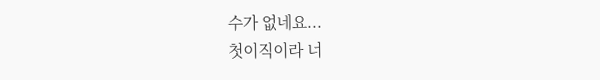수가 없네요...
첫이직이라 너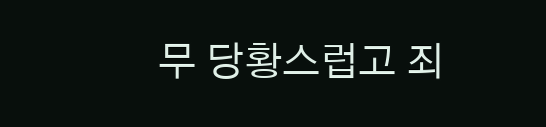무 당황스럽고 죄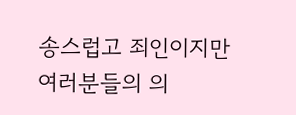송스럽고 죄인이지만
여러분들의 의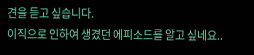견을 듣고 싶습니다.
이직으로 인하여 생겼던 에피소드를 알고 싶네요..